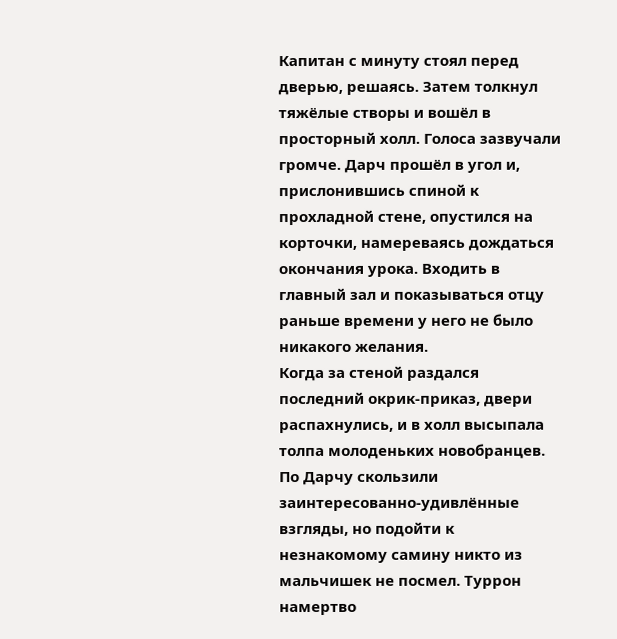Капитан с минуту стоял перед дверью, решаясь. Затем толкнул тяжёлые створы и вошёл в просторный холл. Голоса зазвучали громче. Дарч прошёл в угол и, прислонившись спиной к прохладной стене, опустился на корточки, намереваясь дождаться окончания урока. Входить в главный зал и показываться отцу раньше времени у него не было никакого желания.
Когда за стеной раздался последний окрик-приказ, двери распахнулись, и в холл высыпала толпа молоденьких новобранцев. По Дарчу скользили заинтересованно-удивлённые взгляды, но подойти к незнакомому самину никто из мальчишек не посмел. Туррон намертво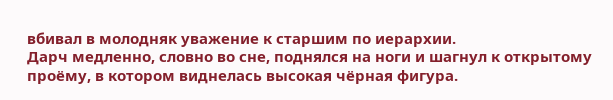вбивал в молодняк уважение к старшим по иерархии.
Дарч медленно, словно во сне, поднялся на ноги и шагнул к открытому проёму, в котором виднелась высокая чёрная фигура.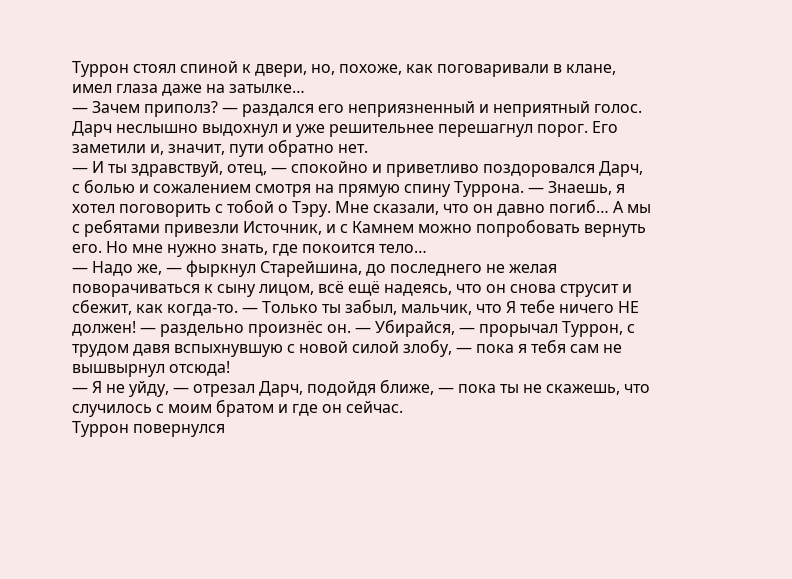Туррон стоял спиной к двери, но, похоже, как поговаривали в клане, имел глаза даже на затылке…
— Зачем приполз? — раздался его неприязненный и неприятный голос.
Дарч неслышно выдохнул и уже решительнее перешагнул порог. Его заметили и, значит, пути обратно нет.
— И ты здравствуй, отец, — спокойно и приветливо поздоровался Дарч, с болью и сожалением смотря на прямую спину Туррона. — Знаешь, я хотел поговорить с тобой о Тэру. Мне сказали, что он давно погиб… А мы с ребятами привезли Источник, и с Камнем можно попробовать вернуть его. Но мне нужно знать, где покоится тело…
— Надо же, — фыркнул Старейшина, до последнего не желая поворачиваться к сыну лицом, всё ещё надеясь, что он снова струсит и сбежит, как когда-то. — Только ты забыл, мальчик, что Я тебе ничего НЕ должен! — раздельно произнёс он. — Убирайся, — прорычал Туррон, с трудом давя вспыхнувшую с новой силой злобу, — пока я тебя сам не вышвырнул отсюда!
— Я не уйду, — отрезал Дарч, подойдя ближе, — пока ты не скажешь, что случилось с моим братом и где он сейчас.
Туррон повернулся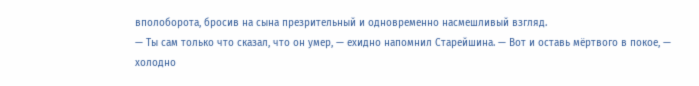вполоборота, бросив на сына презрительный и одновременно насмешливый взгляд.
— Ты сам только что сказал, что он умер, — ехидно напомнил Старейшина. — Вот и оставь мёртвого в покое, — холодно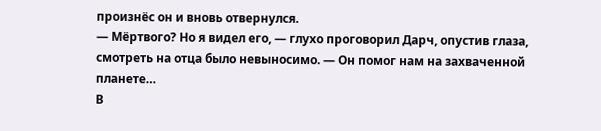произнёс он и вновь отвернулся.
— Мёртвого? Но я видел его, — глухо проговорил Дарч, опустив глаза, смотреть на отца было невыносимо. — Он помог нам на захваченной планете…
В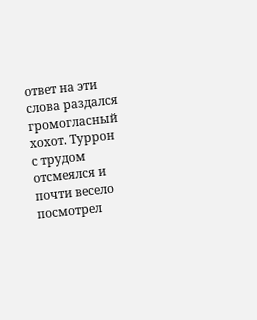ответ на эти слова раздался громогласный хохот. Туррон с трудом отсмеялся и почти весело посмотрел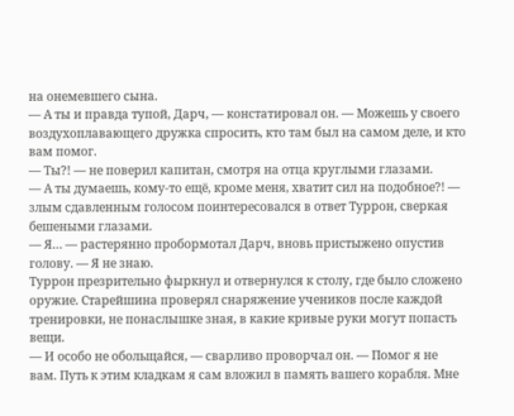на онемевшего сына.
— А ты и правда тупой, Дарч, — констатировал он. — Можешь у своего воздухоплавающего дружка спросить, кто там был на самом деле, и кто вам помог.
— Ты?! — не поверил капитан, смотря на отца круглыми глазами.
— А ты думаешь, кому-то ещё, кроме меня, хватит сил на подобное?! — злым сдавленным голосом поинтересовался в ответ Туррон, сверкая бешеными глазами.
— Я… — растерянно пробормотал Дарч, вновь пристыжено опустив голову. — Я не знаю.
Туррон презрительно фыркнул и отвернулся к столу, где было сложено оружие. Старейшина проверял снаряжение учеников после каждой тренировки, не понаслышке зная, в какие кривые руки могут попасть вещи.
— И особо не обольщайся, — сварливо проворчал он. — Помог я не вам. Путь к этим кладкам я сам вложил в память вашего корабля. Мне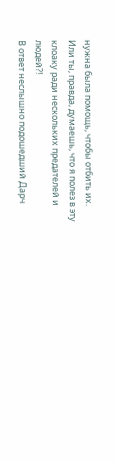нужна была помощь, чтобы отбить их. Или ты, правда, думаешь, что я полез в эту клоаку ради нескольких предателей и людей?!
В ответ неслышно подошедший Дарч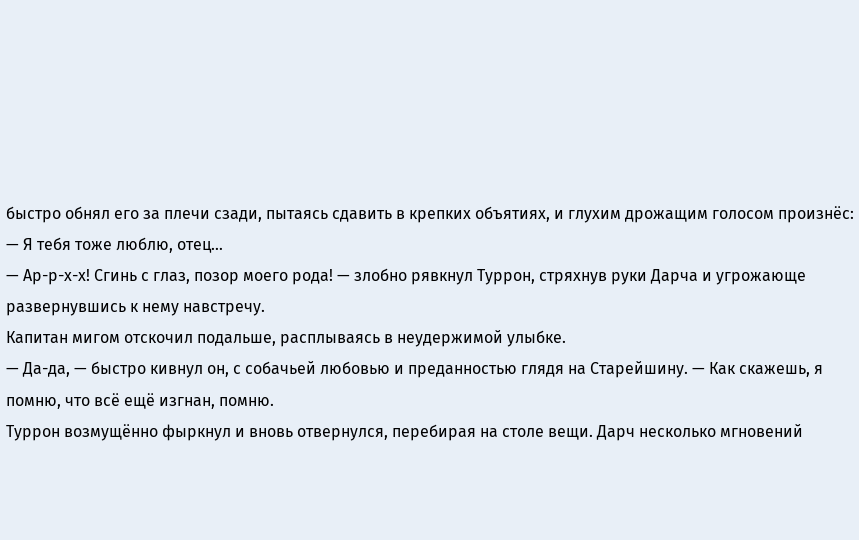быстро обнял его за плечи сзади, пытаясь сдавить в крепких объятиях, и глухим дрожащим голосом произнёс:
— Я тебя тоже люблю, отец…
— Ар-р-х-х! Сгинь с глаз, позор моего рода! — злобно рявкнул Туррон, стряхнув руки Дарча и угрожающе развернувшись к нему навстречу.
Капитан мигом отскочил подальше, расплываясь в неудержимой улыбке.
— Да-да, — быстро кивнул он, с собачьей любовью и преданностью глядя на Старейшину. — Как скажешь, я помню, что всё ещё изгнан, помню.
Туррон возмущённо фыркнул и вновь отвернулся, перебирая на столе вещи. Дарч несколько мгновений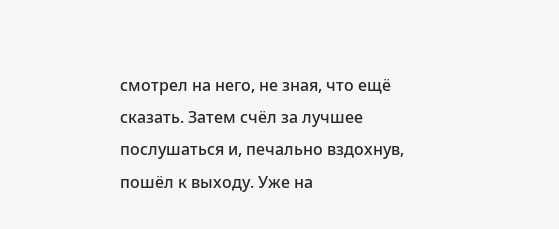смотрел на него, не зная, что ещё сказать. Затем счёл за лучшее послушаться и, печально вздохнув, пошёл к выходу. Уже на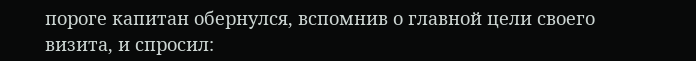пороге капитан обернулся, вспомнив о главной цели своего визита, и спросил: